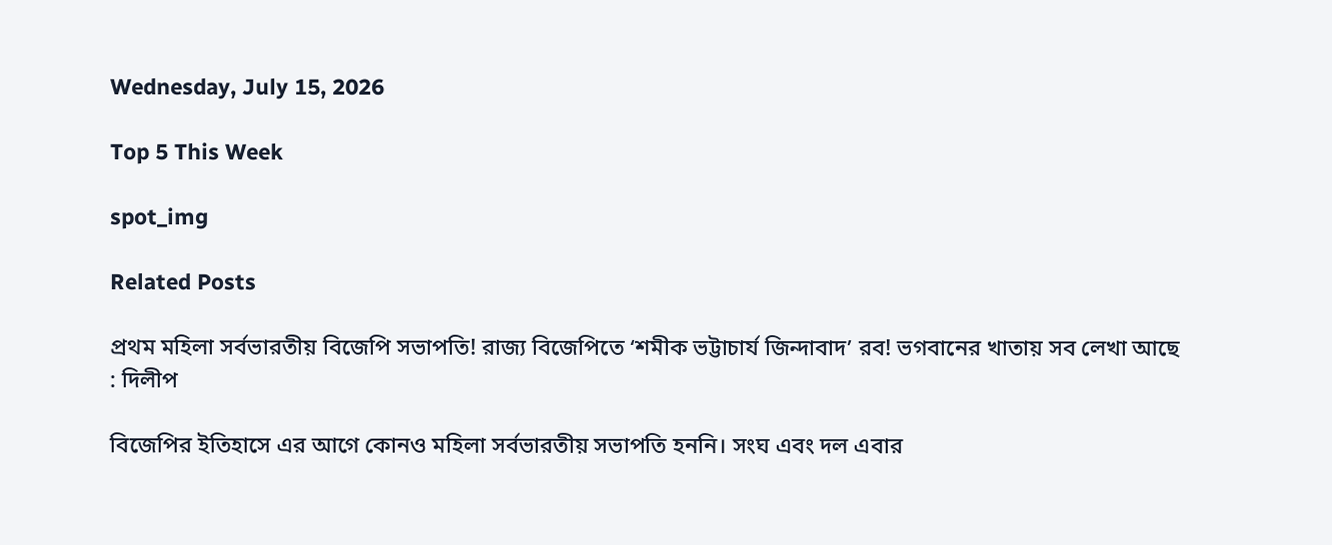Wednesday, July 15, 2026

Top 5 This Week

spot_img

Related Posts

প্রথম মহিলা সর্বভারতীয় বিজেপি সভাপতি! রাজ্য বিজেপিতে ‘শমীক ভট্টাচার্য জিন্দাবাদ’ রব! ভগবানের খাতায় সব লেখা আছে : দিলীপ‌

বিজেপির ইতিহাসে এর আগে কোনও মহিলা সর্বভারতীয় সভাপতি হননি। সংঘ এবং দল এবার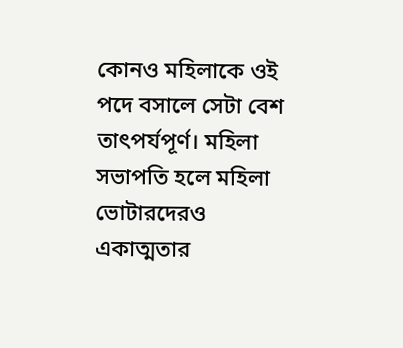কোনও মহিলাকে ওই পদে বসালে সেটা বেশ তাৎপর্যপূর্ণ। মহিলা সভাপতি হলে মহিলা ভোটারদেরও একাত্মতার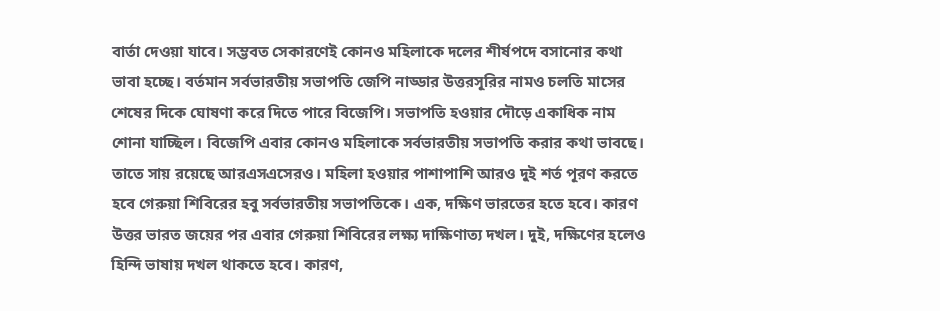বার্তা দেওয়া যাবে। সম্ভবত সেকারণেই কোনও মহিলাকে দলের শীর্ষপদে বসানোর কথা ভাবা হচ্ছে। বর্তমান সর্বভারতীয় সভাপতি জেপি নাড্ডার উত্তরসূরির নামও চলতি মাসের শেষের দিকে ঘোষণা করে দিতে পারে বিজেপি। সভাপতি হওয়ার দৌড়ে একাধিক নাম শোনা যাচ্ছিল। বিজেপি এবার কোনও মহিলাকে সর্বভারতীয় সভাপতি করার কথা ভাবছে। তাতে সায় রয়েছে আরএসএসেরও। মহিলা হওয়ার পাশাপাশি আরও দুই শর্ত পূরণ করতে হবে গেরুয়া শিবিরের হবু সর্বভারতীয় সভাপতিকে। এক, দক্ষিণ ভারতের হতে হবে। কারণ উত্তর ভারত জয়ের পর এবার গেরুয়া শিবিরের লক্ষ্য দাক্ষিণাত্য দখল। দুই, দক্ষিণের হলেও হিন্দি ভাষায় দখল থাকতে হবে। কারণ,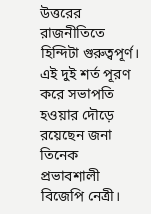উত্তরের রাজনীতিতে হিন্দিটা গুরুত্বপূর্ণ। এই দুই শর্ত পূরণ করে সভাপতি হওয়ার দৌড়ে রয়েছেন জনা তিনেক প্রভাবশালী বিজেপি নেত্রী।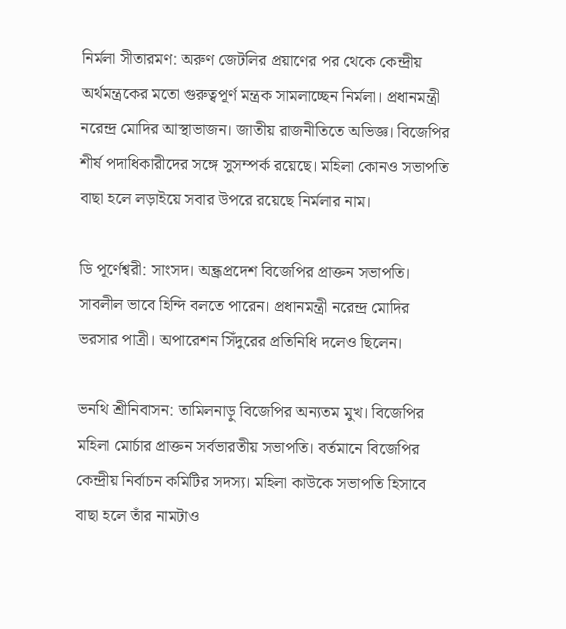নির্মলা সীতারমণ: অরুণ জেটলির প্রয়াণের পর থেকে কেন্দ্রীয় অর্থমন্ত্রকের মতো গুরুত্বপূর্ণ মন্ত্রক সামলাচ্ছেন নির্মলা। প্রধানমন্ত্রী নরেন্দ্র মোদির আস্থাভাজন। জাতীয় রাজনীতিতে অভিজ্ঞ। বিজেপির শীর্ষ পদাধিকারীদের সঙ্গে সুসম্পর্ক রয়েছে। মহিলা কোনও সভাপতি বাছা হলে লড়াইয়ে সবার উপরে রয়েছে নির্মলার নাম।

ডি পূর্ণেশ্বরী: সাংসদ। অন্ধ্রপ্রদেশ বিজেপির প্রাক্তন সভাপতি। সাবলীল ভাবে হিন্দি বলতে পারেন। প্রধানমন্ত্রী নরেন্দ্র মোদির ভরসার পাত্রী। অপারেশন সিঁদুরের প্রতিনিধি দলেও ছিলেন।

ভনথি শ্রীনিবাসন: তামিলনাড়ু বিজেপির অন্যতম মুখ। বিজেপির মহিলা মোর্চার প্রাক্তন সর্বভারতীয় সভাপতি। বর্তমানে বিজেপির কেন্দ্রীয় নির্বাচন কমিটির সদস্য। মহিলা কাউকে সভাপতি হিসাবে বাছা হলে তাঁর নামটাও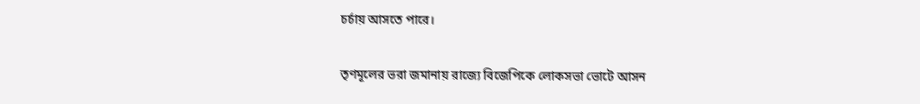চর্চায় আসতে পারে।

তৃণমূলের ভরা জমানায় রাজ্যে বিজেপিকে লোকসভা ভোটে আসন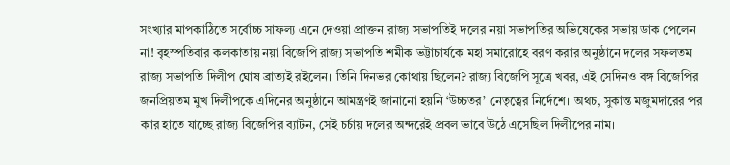সংখ্যার মাপকাঠিতে সর্বোচ্চ সাফল্য এনে দেওয়া প্রাক্তন রাজ্য সভাপতিই দলের নয়া সভাপতির অভিষেকের সভায় ডাক পেলেন না! বৃহস্পতিবার কলকাতায় নয়া বিজেপি রাজ্য সভাপতি শমীক ভট্টাচার্যকে মহা সমারোহে বরণ করার অনুষ্ঠানে দলের সফলতম রাজ্য সভাপতি দিলীপ ঘোষ ব্রাত্যই রইলেন। তিনি দিনভর কোথায় ছিলেন? রাজ‌্য বিজেপি সূত্রে খবর, এই সেদিনও বঙ্গ বিজেপির জনপ্রিয়তম মুখ দিলীপকে এদিনের অনুষ্ঠানে আমন্ত্রণই জানানো হয়নি ‘উচ্চতর’ নেতৃত্বের নির্দেশে। অথচ, সুকান্ত মজুমদারের পর কার হাতে যাচ্ছে রাজ‌্য বিজেপির ব‌্যাটন, সেই চর্চায় দলের অন্দরেই প্রবল ভাবে উঠে এসেছিল দিলীপের নাম।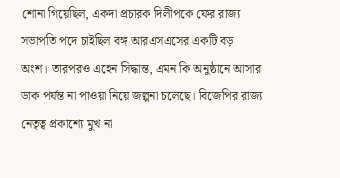শোনা গিয়েছিল, একদা প্রচারক দিলীপকে ফের রাজ‌্য সভাপতি পদে চাইছিল বঙ্গ আরএসএসের একটি বড় অংশ। তারপরও এহেন সিদ্ধান্ত, এমন কি অনুষ্ঠানে আসার ডাক পর্যন্ত না পাওয়া নিয়ে জল্পনা চলেছে। বিজেপির রাজ্য নেতৃত্ব প্রকাশ্যে মুখ না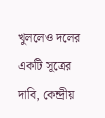খুললেও দলের একটি সূত্রের দাবি, কেন্দ্রীয়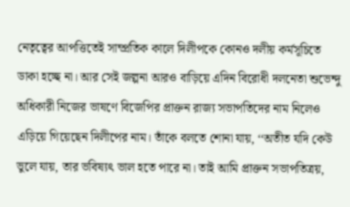নেতৃত্বের আপত্তিতেই সাম্প্রতিক কালে দিলীপকে কোনও দলীয় কর্মসূচিতে ডাকা হচ্ছে না। আর সেই জল্পনা আরও বাড়িয়ে এদিন বিরোধী দলনেতা শুভেন্দু অধিকারী নিজের ভাষণে বিজেপির প্রাক্তন রাজ‌্য সভাপতিদের নাম নিলেও এড়িয়ে গিয়েছেন দিলীপের নাম। তাঁকে বলতে শোনা যায়, ‘‘অতীত যদি কেউ ভুলে যায়, তার ভবিষ্যৎ ভাল হতে পারে না। তাই আমি প্রাক্তন সভাপতিত্রয়,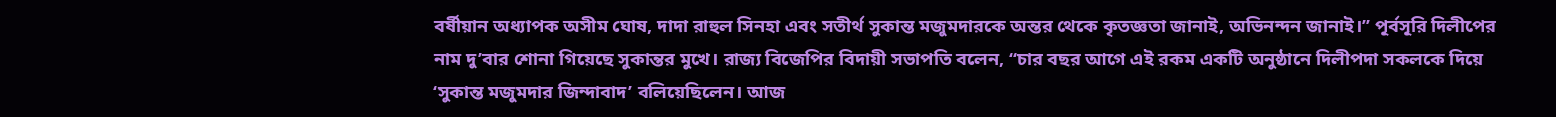বর্ষীয়ান অধ্যাপক অসীম ঘোষ, দাদা রাহুল সিনহা এবং সতীর্থ সুকান্ত মজুমদারকে অন্তর থেকে কৃতজ্ঞতা জানাই, অভিনন্দন জানাই।’’ পূর্বসূরি দিলীপের নাম দু’বার শোনা গিয়েছে সুকান্তর মুখে। রাজ‌্য বিজেপির বিদায়ী সভাপতি বলেন, ‘‘চার বছর আগে এই রকম একটি অনুষ্ঠানে দিলীপদা সকলকে দিয়ে ‘সুকান্ত মজুমদার জিন্দাবাদ’ বলিয়েছিলেন। আজ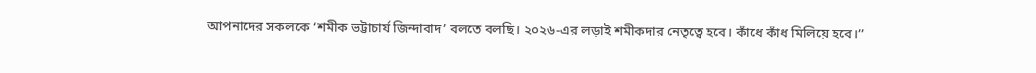আপনাদের সকলকে ‘শমীক ভট্টাচার্য জিন্দাবাদ’ বলতে বলছি। ২০২৬-এর লড়াই শমীকদার নেতৃত্বে হবে। কাঁধে কাঁধ মিলিয়ে হবে।’’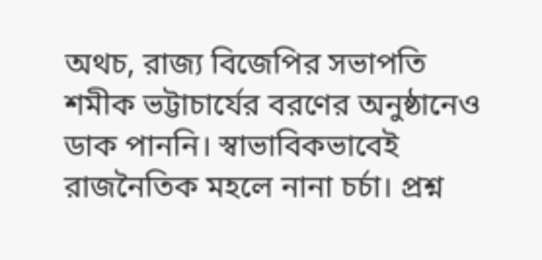অথচ, রাজ্য বিজেপির সভাপতি শমীক ভট্টাচার্যের বরণের অনুষ্ঠানেও ডাক পাননি। স্বাভাবিকভাবেই রাজনৈতিক মহলে নানা চর্চা। প্রশ্ন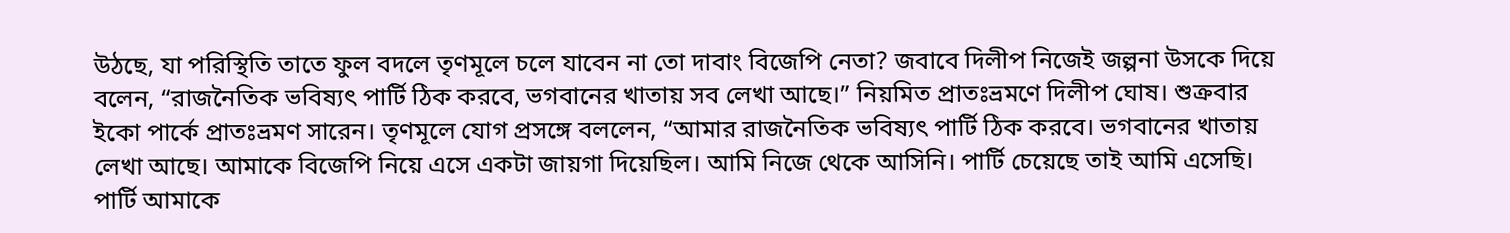উঠছে, যা পরিস্থিতি তাতে ফুল বদলে তৃণমূলে চলে যাবেন না তো দাবাং বিজেপি নেতা? জবাবে দিলীপ নিজেই জল্পনা উসকে দিয়ে বলেন, “রাজনৈতিক ভবিষ্যৎ পার্টি ঠিক করবে, ভগবানের খাতায় সব লেখা আছে।” নিয়মিত প্রাতঃভ্রমণে দিলীপ ঘোষ। শুক্রবার ইকো পার্কে প্রাতঃভ্রমণ সারেন। তৃণমূলে যোগ প্রসঙ্গে বললেন, “আমার রাজনৈতিক ভবিষ্যৎ পার্টি ঠিক করবে। ভগবানের খাতায় লেখা আছে। আমাকে বিজেপি নিয়ে এসে একটা জায়গা দিয়েছিল। আমি নিজে থেকে আসিনি। পার্টি চেয়েছে তাই আমি এসেছি। পার্টি আমাকে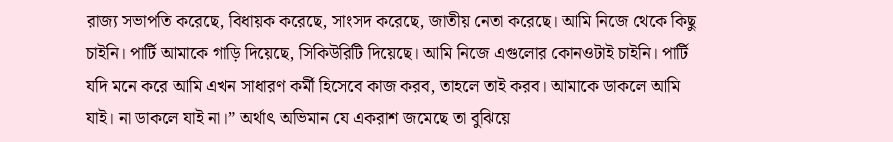রাজ্য সভাপতি করেছে, বিধায়ক করেছে, সাংসদ করেছে, জাতীয় নেতা করেছে। আমি নিজে থেকে কিছু চাইনি। পার্টি আমাকে গাড়ি দিয়েছে, সিকিউরিটি দিয়েছে। আমি নিজে এগুলোর কোনওটাই চাইনি। পার্টি যদি মনে করে আমি এখন সাধারণ কর্মী হিসেবে কাজ করব, তাহলে তাই করব। আমাকে ডাকলে আমি যাই। না ডাকলে যাই না।” অর্থাৎ অভিমান যে একরাশ জমেছে তা বুঝিয়ে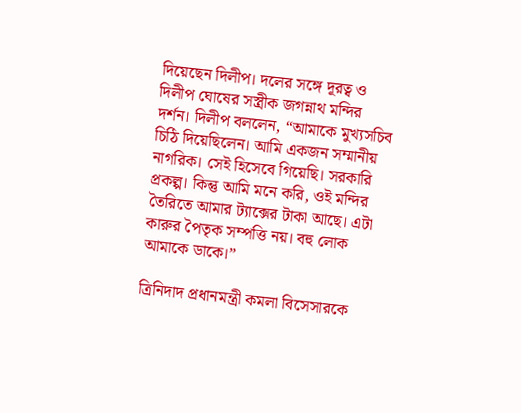দিয়েছেন দিলীপ। দলের সঙ্গে দূরত্ব ও দিলীপ ঘোষের সস্ত্রীক জগন্নাথ মন্দির দর্শন। দিলীপ বললেন, “আমাকে মুখ্যসচিব চিঠি দিয়েছিলেন। আমি একজন সম্মানীয় নাগরিক। সেই হিসেবে গিয়েছি। সরকারি প্রকল্প। কিন্তু আমি মনে করি, ওই মন্দির তৈরিতে আমার ট্যাক্সের টাকা আছে। এটা কারুর পৈতৃক সম্পত্তি নয়। বহু লোক আমাকে ডাকে।”

ত্রিনিদাদ প্রধানমন্ত্রী কমলা বিসেসারকে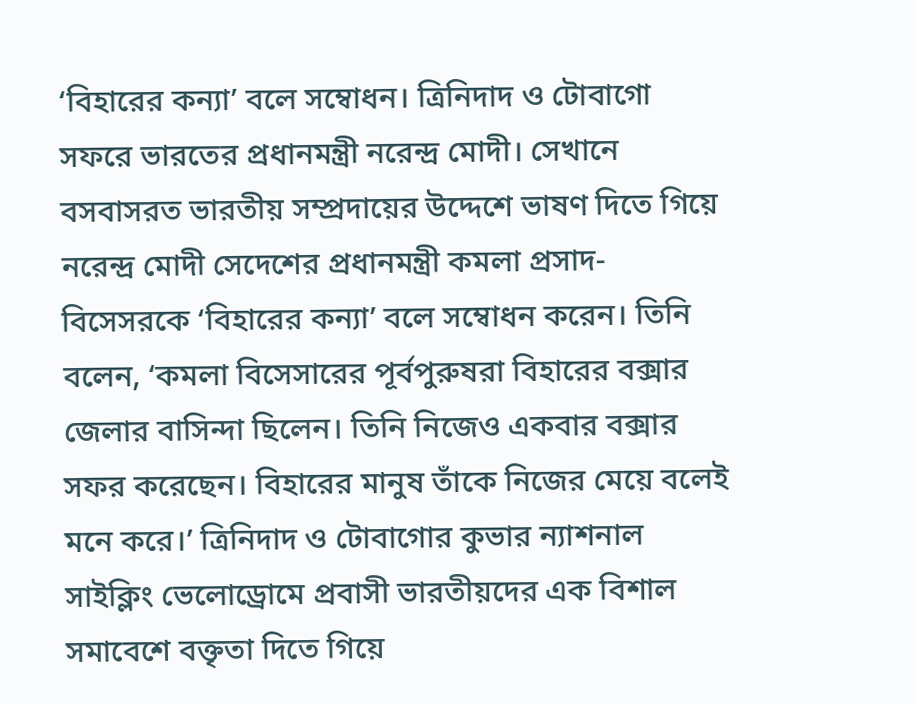‘বিহারের কন্যা’ বলে সম্বোধন। ত্রিনিদাদ ও টোবাগো সফরে ভারতের প্রধানমন্ত্রী নরেন্দ্র মোদী। সেখানে বসবাসরত ভারতীয় সম্প্রদায়ের উদ্দেশে ভাষণ দিতে গিয়ে নরেন্দ্র মোদী সেদেশের প্রধানমন্ত্রী কমলা প্রসাদ-বিসেসরকে ‘বিহারের কন্যা’ বলে সম্বোধন করেন। তিনি বলেন, ‘কমলা বিসেসারের পূর্বপুরুষরা বিহারের বক্সার জেলার বাসিন্দা ছিলেন। তিনি নিজেও একবার বক্সার সফর করেছেন। বিহারের মানুষ তাঁকে নিজের মেয়ে বলেই মনে করে।’ ত্রিনিদাদ ও টোবাগোর কুভার ন্যাশনাল সাইক্লিং ভেলোড্রোমে প্রবাসী ভারতীয়দের এক বিশাল সমাবেশে বক্তৃতা দিতে গিয়ে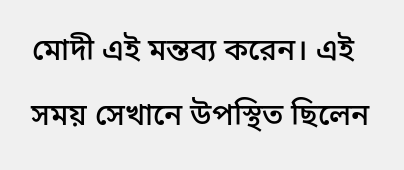মোদী এই মন্তব্য করেন। এই সময় সেখানে উপস্থিত ছিলেন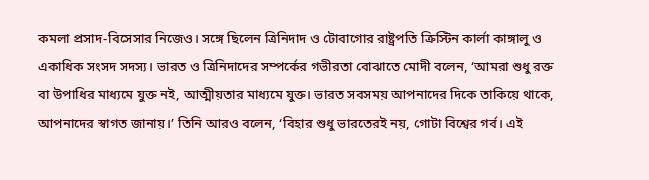কমলা প্রসাদ-বিসেসার নিজেও। সঙ্গে ছিলেন ত্রিনিদাদ ও টোবাগোর রাষ্ট্রপতি ক্রিস্টিন কার্লা কাঙ্গালু ও একাধিক সংসদ সদস্য। ভারত ও ত্রিনিদাদের সম্পর্কের গভীরতা বোঝাতে মোদী বলেন, ‘আমরা শুধু রক্ত বা উপাধির মাধ্যমে যুক্ত নই, আত্মীয়তার মাধ্যমে যুক্ত। ভারত সবসময় আপনাদের দিকে তাকিয়ে থাকে, আপনাদের স্বাগত জানায়।’ তিনি আরও বলেন, ‘বিহার শুধু ভারতেরই নয়, গোটা বিশ্বের গর্ব। এই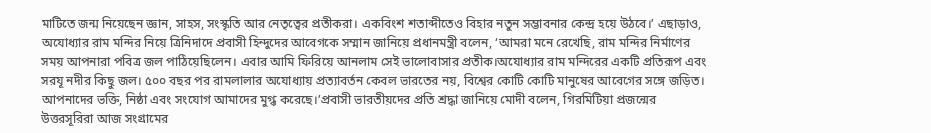মাটিতে জন্ম নিয়েছেন জ্ঞান, সাহস, সংস্কৃতি আর নেতৃত্বের প্রতীকরা। একবিংশ শতাব্দীতেও বিহার নতুন সম্ভাবনার কেন্দ্র হয়ে উঠবে।’ এছাড়াও, অযোধ্যার রাম মন্দির নিয়ে ত্রিনিদাদে প্রবাসী হিন্দুদের আবেগকে সম্মান জানিয়ে প্রধানমন্ত্রী বলেন, ‘আমরা মনে রেখেছি, রাম মন্দির নির্মাণের সময় আপনারা পবিত্র জল পাঠিয়েছিলেন। এবার আমি ফিরিয়ে আনলাম সেই ভালোবাসার প্রতীক।অযোধ্যার রাম মন্দিরের একটি প্রতিরূপ এবং সরযূ নদীর কিছু জল। ৫০০ বছর পর রামলালার অযোধ্যায় প্রত্যাবর্তন কেবল ভারতের নয়, বিশ্বের কোটি কোটি মানুষের আবেগের সঙ্গে জড়িত। আপনাদের ভক্তি, নিষ্ঠা এবং সংযোগ আমাদের মুগ্ধ করেছে।’প্রবাসী ভারতীয়দের প্রতি শ্রদ্ধা জানিয়ে মোদী বলেন, গিরমিটিয়া প্রজন্মের উত্তরসূরিরা আজ সংগ্রামের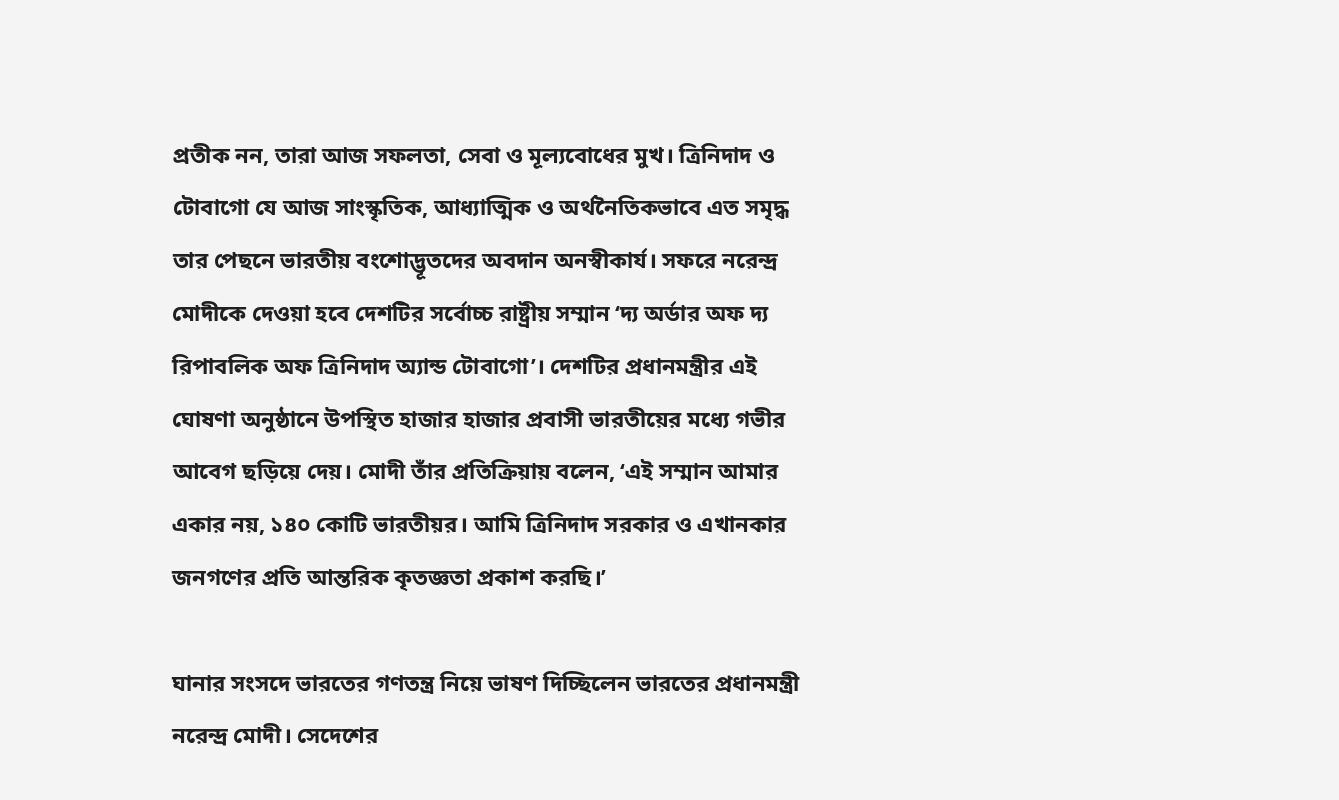প্রতীক নন, তারা আজ সফলতা, সেবা ও মূল্যবোধের মুখ। ত্রিনিদাদ ও টোবাগো যে আজ সাংস্কৃতিক, আধ্যাত্মিক ও অর্থনৈতিকভাবে এত সমৃদ্ধ তার পেছনে ভারতীয় বংশোদ্ভূতদের অবদান অনস্বীকার্য। সফরে নরেন্দ্র মোদীকে দেওয়া হবে দেশটির সর্বোচ্চ রাষ্ট্রীয় সম্মান ‘দ্য অর্ডার অফ দ্য রিপাবলিক অফ ত্রিনিদাদ অ্যান্ড টোবাগো’। দেশটির প্রধানমন্ত্রীর এই ঘোষণা অনুষ্ঠানে উপস্থিত হাজার হাজার প্রবাসী ভারতীয়ের মধ্যে গভীর আবেগ ছড়িয়ে দেয়। মোদী তাঁর প্রতিক্রিয়ায় বলেন, ‘এই সম্মান আমার একার নয়, ১৪০ কোটি ভারতীয়র। আমি ত্রিনিদাদ সরকার ও এখানকার জনগণের প্রতি আন্তরিক কৃতজ্ঞতা প্রকাশ করছি।’

ঘানার সংসদে ভারতের গণতন্ত্র নিয়ে ভাষণ দিচ্ছিলেন ভারতের প্রধানমন্ত্রী নরেন্দ্র মোদী। সেদেশের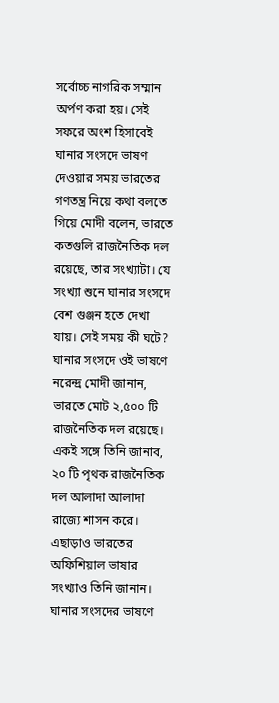সর্বোচ্চ নাগরিক সম্মান অর্পণ করা হয়। সেই সফরে অংশ হিসাবেই ঘানার সংসদে ভাষণ দেওয়ার সময় ভারতের গণতন্ত্র নিয়ে কথা বলতে গিয়ে মোদী বলেন, ভারতে কতগুলি রাজনৈতিক দল রয়েছে, তার সংখ্যাটা। যে সংখ্যা শুনে ঘানার সংসদে বেশ গুঞ্জন হতে দেখা যায়। সেই সময় কী ঘটে? ঘানার সংসদে ওই ভাষণে নরেন্দ্র মোদী জানান, ভারতে মোট ২,৫০০ টি রাজনৈতিক দল রয়েছে। একই সঙ্গে তিনি জানাব, ২০ টি পৃথক রাজনৈতিক দল আলাদা আলাদা রাজ্যে শাসন করে। এছাড়াও ভারতের অফিশিয়াল ভাষার সংখ্যাও তিনি জানান। ঘানার সংসদের ভাষণে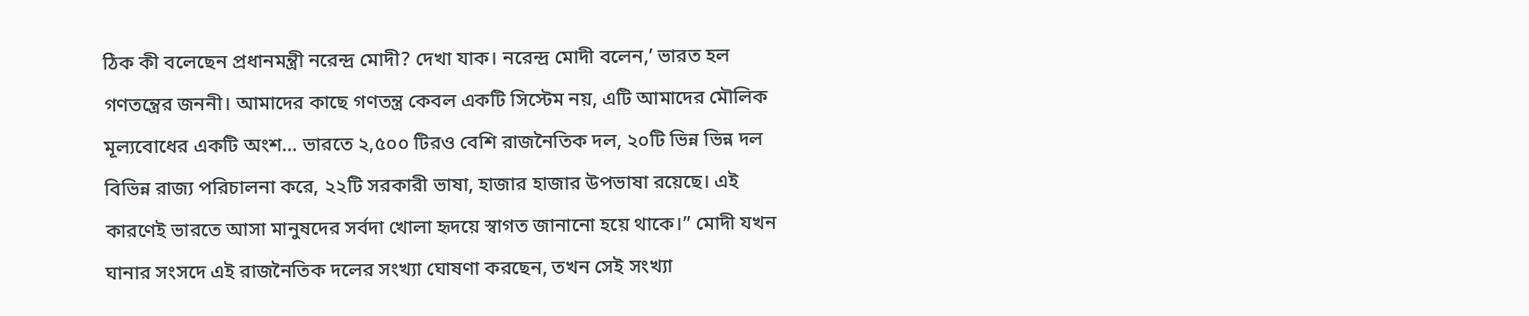ঠিক কী বলেছেন প্রধানমন্ত্রী নরেন্দ্র মোদী? দেখা যাক। নরেন্দ্র মোদী বলেন,’ ভারত হল গণতন্ত্রের জননী। আমাদের কাছে গণতন্ত্র কেবল একটি সিস্টেম নয়, এটি আমাদের মৌলিক মূল্যবোধের একটি অংশ… ভারতে ২,৫০০ টিরও বেশি রাজনৈতিক দল, ২০টি ভিন্ন ভিন্ন দল বিভিন্ন রাজ্য পরিচালনা করে, ২২টি সরকারী ভাষা, হাজার হাজার উপভাষা রয়েছে। এই কারণেই ভারতে আসা মানুষদের সর্বদা খোলা হৃদয়ে স্বাগত জানানো হয়ে থাকে।” মোদী যখন ঘানার সংসদে এই রাজনৈতিক দলের সংখ্যা ঘোষণা করছেন, তখন সেই সংখ্যা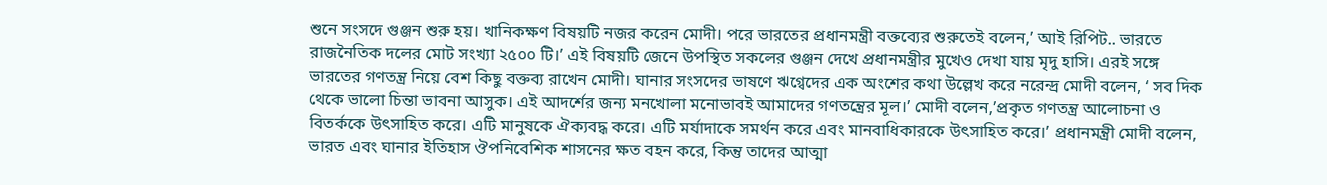শুনে সংসদে গুঞ্জন শুরু হয়। খানিকক্ষণ বিষয়টি নজর করেন মোদী। পরে ভারতের প্রধানমন্ত্রী বক্তব্যের শুরুতেই বলেন,’ আই রিপিট.. ভারতে রাজনৈতিক দলের মোট সংখ্যা ২৫০০ টি।’ এই বিষয়টি জেনে উপস্থিত সকলের গুঞ্জন দেখে প্রধানমন্ত্রীর মুখেও দেখা যায় মৃদু হাসি। এরই সঙ্গে ভারতের গণতন্ত্র নিয়ে বেশ কিছু বক্তব্য রাখেন মোদী। ঘানার সংসদের ভাষণে ঋগ্বেদের এক অংশের কথা উল্লেখ করে নরেন্দ্র মোদী বলেন, ‘ সব দিক থেকে ভালো চিন্তা ভাবনা আসুক। এই আদর্শের জন্য মনখোলা মনোভাবই আমাদের গণতন্ত্রের মূল।’ মোদী বলেন,’প্রকৃত গণতন্ত্র আলোচনা ও বিতর্ককে উৎসাহিত করে। এটি মানুষকে ঐক্যবদ্ধ করে। এটি মর্যাদাকে সমর্থন করে এবং মানবাধিকারকে উৎসাহিত করে।’ প্রধানমন্ত্রী মোদী বলেন, ভারত এবং ঘানার ইতিহাস ঔপনিবেশিক শাসনের ক্ষত বহন করে, কিন্তু তাদের আত্মা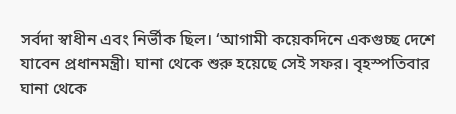সর্বদা স্বাধীন এবং নির্ভীক ছিল। ‘আগামী কয়েকদিনে একগুচ্ছ দেশে যাবেন প্রধানমন্ত্রী। ঘানা থেকে শুরু হয়েছে সেই সফর। বৃহস্পতিবার ঘানা থেকে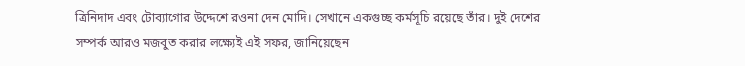ত্রিনিদাদ এবং টোব্যাগোর উদ্দেশে রওনা দেন মোদি। সেখানে একগুচ্ছ কর্মসূচি রয়েছে তাঁর। দুই দেশের সম্পর্ক আরও মজবুত করার লক্ষ্যেই এই সফর, জানিয়েছেন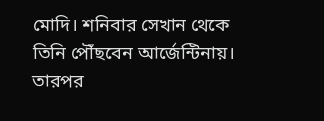মোদি। শনিবার সেখান থেকে তিনি পৌঁছবেন আর্জেন্টিনায়। তারপর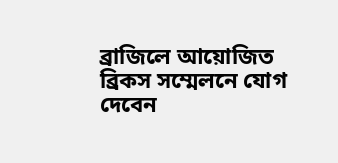ব্রাজিলে আয়োজিত ব্রিকস সম্মেলনে যোগ দেবেন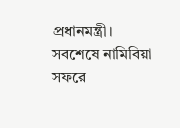প্রধানমন্ত্রী। সবশেষে নামিবিয়া সফরে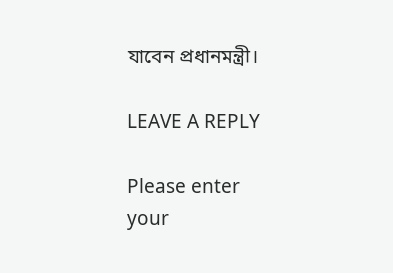যাবেন প্রধানমন্ত্রী।

LEAVE A REPLY

Please enter your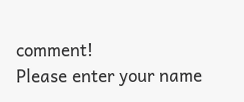comment!
Please enter your name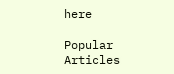here

Popular Articles